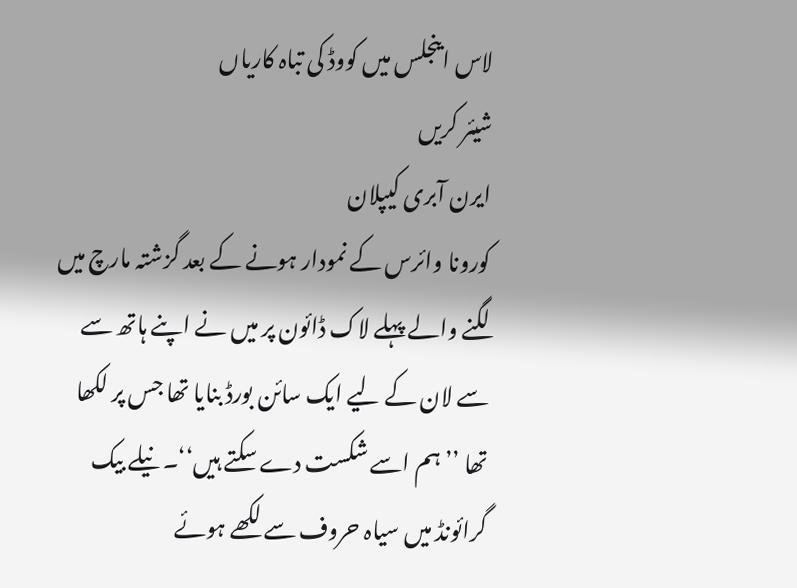لاس اینجلس میں کووڈ کی تباہ کاریاں
شیئر کریں
ایرن آبری کیپلان
کورونا وائرس کے نمودار ہونے کے بعد گزشتہ مارچ میں لگنے والے پہلے لاک ڈائون پر میں نے اپنے ہاتھ سے سے لان کے لیے ایک سائن بورڈ بنایا تھا جس پر لکھا تھا ’’ہم اسے شکست دے سکتے ہیں‘‘۔ نیلے بیک گرائونڈ میں سیاہ حروف سے لکھے ہوئے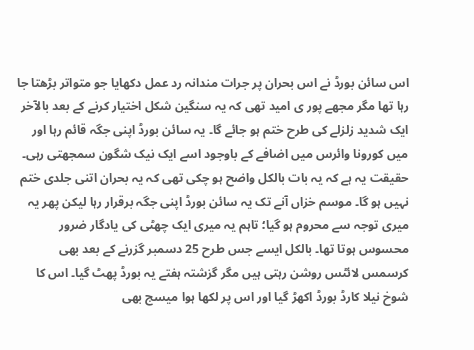اس سائن بورڈ نے اس بحران پر جرات مندانہ رد عمل دکھایا جو متواتر بڑھتا جا رہا تھا مگر مجھے پور ی امید تھی کہ یہ سنگین شکل اختیار کرنے کے بعد بالآخر ایک شدید زلزلے کی طرح ختم ہو جائے گا۔ یہ سائن بورڈ اپنی جگہ قائم رہا اور میں کورونا وائرس میں اضافے کے باوجود اسے ایک نیک شگون سمجھتی رہی۔ حقیقت یہ ہے کہ یہ بات بالکل واضح ہو چکی تھی کہ یہ بحران اتنی جلدی ختم نہیں ہو گا۔ موسم خزاں آنے تک یہ سائن بورڈ اپنی جگہ برقرار رہا لیکن پھر یہ میری توجہ سے محروم ہو گیا؛ تاہم یہ میری ایک چھٹی کی یادگار ضرور محسوس ہوتا تھا۔ بالکل ایسے جس طرح 25 دسمبر گزرنے کے بعد بھی کرسمس لائٹس روشن رہتی ہیں مگر گزشتہ ہفتے یہ بورڈ پھٹ گیا۔ اس کا شوخ نیلا کارڈ بورڈ اکھڑ گیا اور اس پر لکھا ہوا میسج بھی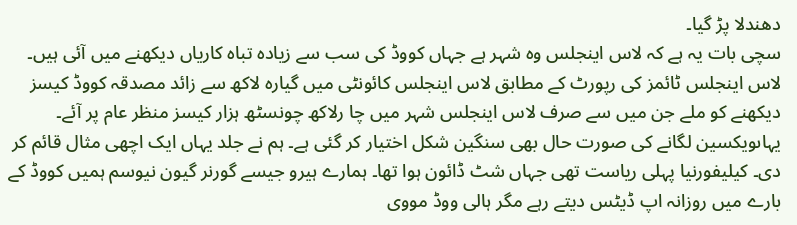دھندلا پڑ گیا۔
سچی بات یہ ہے کہ لاس اینجلس وہ شہر ہے جہاں کووڈ کی سب سے زیادہ تباہ کاریاں دیکھنے میں آئی ہیں۔ لاس اینجلس ٹائمز کی رپورٹ کے مطابق لاس اینجلس کائونٹی میں گیارہ لاکھ سے زائد مصدقہ کووڈ کیسز دیکھنے کو ملے جن میں سے صرف لاس اینجلس شہر میں چا رلاکھ چونسٹھ ہزار کیسز منظر عام پر آئے۔ یہاںویکسین لگانے کی صورت حال بھی سنگین شکل اختیار کر گئی ہے۔ ہم نے جلد یہاں ایک اچھی مثال قائم کر دی۔ کیلیفورنیا پہلی ریاست تھی جہاں شٹ ڈائون ہوا تھا۔ ہمارے ہیرو جیسے گورنر گیون نیوسم ہمیں کووڈ کے بارے میں روزانہ اپ ڈیٹس دیتے رہے مگر ہالی ووڈ مووی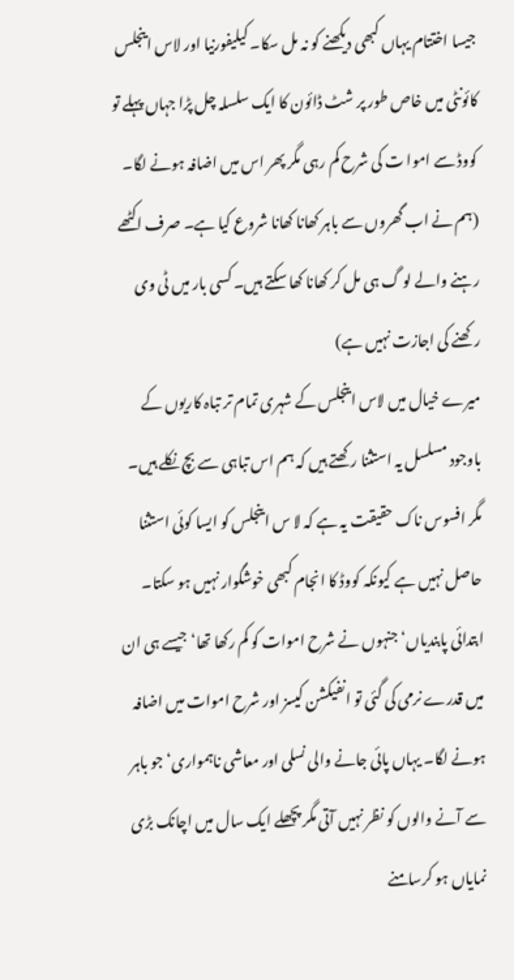جیسا اختتام یہاں کبھی دیکھنے کو نہ مل سکا۔ کیلیفورنیا اور لاس اینجلس کائونٹی میں خاص طور پر شٹ ڈائون کا ایک سلسلہ چل پڑا جہاں پہلے تو کووڈ سے اموا ت کی شرح کم رہی مگر پھر اس میں اضافہ ہونے لگا۔ (ہم نے اب گھروں سے باہر کھانا کھانا شروع کیا ہے۔ صرف اکٹھے رہنے والے لو گ ہی مل کر کھانا کھا سکتے ہیں۔ کسی بار میں ٹی وی رکھنے کی اجازت نہیں ہے)
میرے خیال میں لاس اینجلس کے شہری تمام تر تباہ کاریوں کے باوجود مسلسل یہ استثنا رکھتے ہیں کہ ہم اس تباہی سے بچ نکلے ہیں۔ مگر افسوس ناک حقیقت یہ ہے کہ لا س اینجلس کو ایسا کوئی استثنا حاصل نہیں ہے کیونکہ کووڈ کا انجام کبھی خوشگوار نہیں ہو سکتا۔ ابتدائی پابندیاں‘ جنہوں نے شرح اموات کو کم رکھا تھا‘ جیسے ہی ان میں قدرے نرمی کی گئی تو انفیکشن کیسز اور شرح اموات میں اضافہ ہونے لگا۔ یہاں پائی جانے والی نسلی اور معاشی ناہمواری‘ جو باہر سے آنے والوں کو نظر نہیں آتی مگر پچھلے ایک سال میں اچانک بڑی نمایاں ہو کرسامنے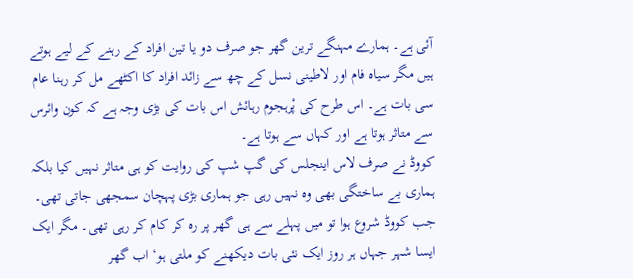آئی ہے۔ ہمارے مہنگے ترین گھر جو صرف دو یا تین افراد کے رہنے کے لیے ہوتے ہیں مگر سیاہ فام اور لاطینی نسل کے چھ سے زائد افراد کا اکٹھے مل کر رہنا عام سی بات ہے۔ اس طرح کی پْرہجوم رہائش اس بات کی بڑی وجہ ہے کہ کون وائرس سے متاثر ہوتا ہے اور کہاں سے ہوتا ہے۔
کووڈ نے صرف لاس اینجلس کی گپ شپ کی روایت کو ہی متاثر نہیں کیا بلکہ ہماری بے ساختگی بھی وہ نہیں رہی جو ہماری بڑی پہچان سمجھی جاتی تھی۔ جب کووڈ شروع ہوا تو میں پہلے سے ہی گھر پر رہ کر کام کر رہی تھی۔ مگر ایک ایسا شہر جہاں ہر روز ایک نئی بات دیکھنے کو ملتی ہو‘ اب گھر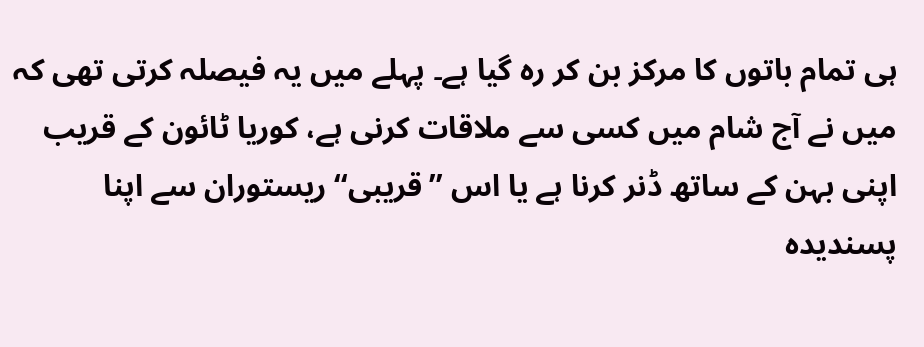ہی تمام باتوں کا مرکز بن کر رہ گیا ہے۔ پہلے میں یہ فیصلہ کرتی تھی کہ میں نے آج شام میں کسی سے ملاقات کرنی ہے، کوریا ٹائون کے قریب اپنی بہن کے ساتھ ڈنر کرنا ہے یا اس ’’قریبی‘‘ ریستوران سے اپنا پسندیدہ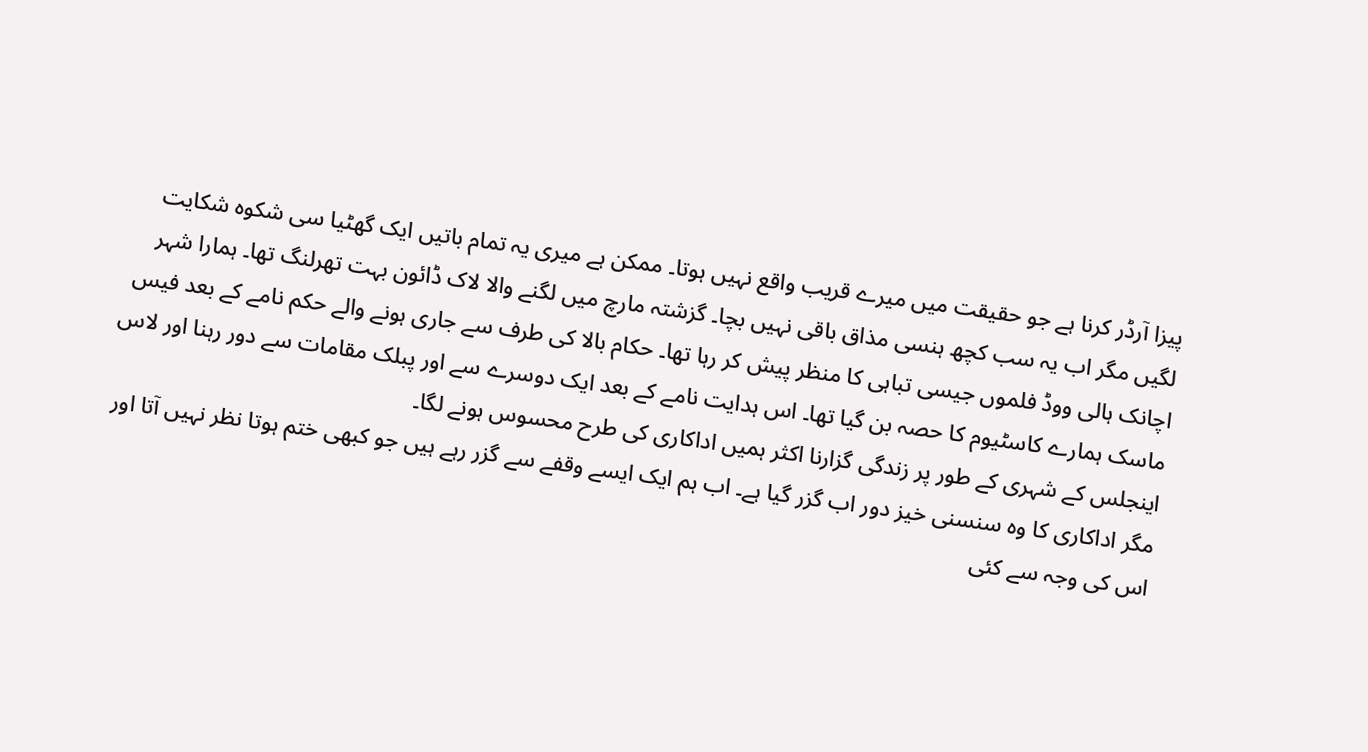پیزا آرڈر کرنا ہے جو حقیقت میں میرے قریب واقع نہیں ہوتا۔ ممکن ہے میری یہ تمام باتیں ایک گھٹیا سی شکوہ شکایت لگیں مگر اب یہ سب کچھ ہنسی مذاق باقی نہیں بچا۔ گزشتہ مارچ میں لگنے والا لاک ڈائون بہت تھرلنگ تھا۔ ہمارا شہر اچانک ہالی ووڈ فلموں جیسی تباہی کا منظر پیش کر رہا تھا۔ حکام بالا کی طرف سے جاری ہونے والے حکم نامے کے بعد فیس ماسک ہمارے کاسٹیوم کا حصہ بن گیا تھا۔ اس ہدایت نامے کے بعد ایک دوسرے سے اور پبلک مقامات سے دور رہنا اور لاس اینجلس کے شہری کے طور پر زندگی گزارنا اکثر ہمیں اداکاری کی طرح محسوس ہونے لگا۔
مگر اداکاری کا وہ سنسنی خیز دور اب گزر گیا ہے۔ اب ہم ایک ایسے وقفے سے گزر رہے ہیں جو کبھی ختم ہوتا نظر نہیں آتا اور اس کی وجہ سے کئی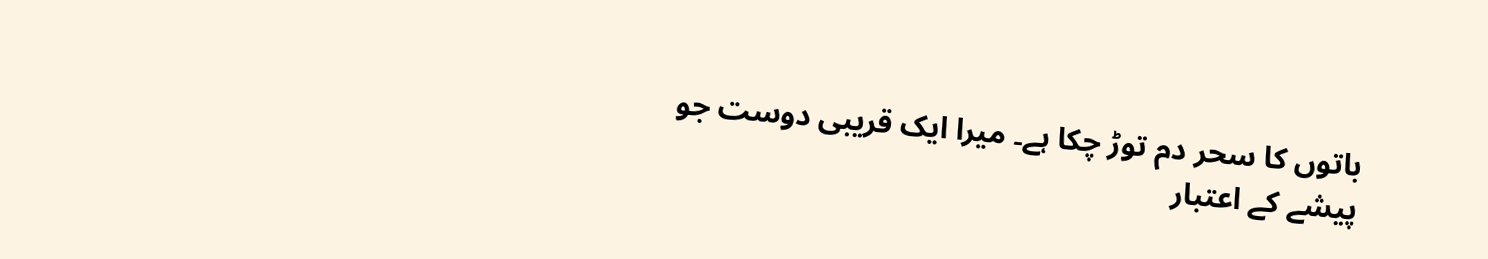باتوں کا سحر دم توڑ چکا ہے۔ میرا ایک قریبی دوست جو پیشے کے اعتبار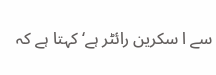سے ا سکرین رائٹر ہے‘ کہتا ہے کہ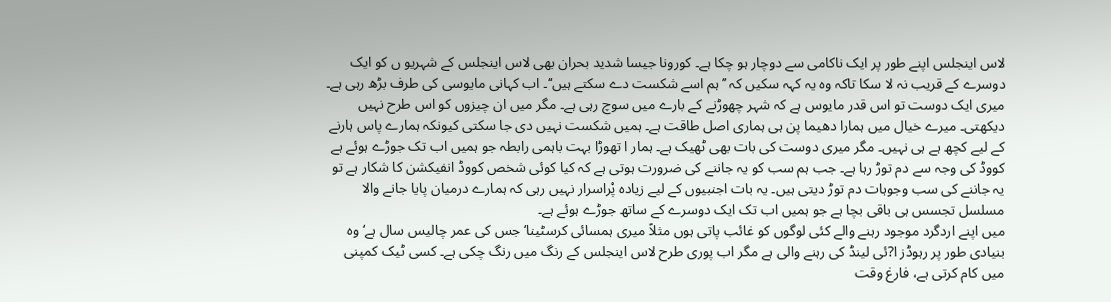لاس اینجلس اپنے طور پر ایک ناکامی سے دوچار ہو چکا ہے۔ کورونا جیسا شدید بحران بھی لاس اینجلس کے شہریو ں کو ایک دوسرے کے قریب نہ لا سکا تاکہ وہ یہ کہہ سکیں کہ ’’ہم اسے شکست دے سکتے ہیں‘‘۔ اب کہانی مایوسی کی طرف بڑھ رہی ہے۔ میری ایک دوست تو اس قدر مایوس ہے کہ شہر چھوڑنے کے بارے میں سوچ رہی ہے۔ مگر میں ان چیزوں کو اس طرح نہیں دیکھتی۔ میرے خیال میں ہمارا دھیما پن ہی ہماری اصل طاقت ہے۔ ہمیں شکست نہیں دی جا سکتی کیونکہ ہمارے پاس ہارنے کے لیے کچھ ہے ہی نہیں۔ مگر میری دوست کی بات بھی ٹھیک ہے۔ ہمار ا تھوڑا بہت باہمی رابطہ جو ہمیں اب تک جوڑے ہوئے ہے کووڈ کی وجہ سے دم توڑ رہا ہے۔ جب ہم سب کو یہ جاننے کی ضرورت ہوتی ہے کہ کیا کوئی شخص کووڈ انفیکشن کا شکار ہے تو یہ جاننے کی سب وجوہات دم توڑ دیتی ہیں۔ یہ بات اجنبیوں کے لیے زیادہ پْراسرار نہیں رہی کہ ہمارے درمیان پایا جانے والا مسلسل تجسس ہی باقی بچا ہے جو ہمیں اب تک ایک دوسرے کے ساتھ جوڑے ہوئے ہے۔
میں اپنے اردگرد موجود رہنے والے کئی لوگوں کو غائب پاتی ہوں مثلاً میری ہمسائی کرسٹینا‘ جس کی عمر چالیس سال ہے‘ وہ بنیادی طور پر رہوڈز ا?ئی لینڈ کی رہنے والی ہے مگر اب پوری طرح لاس اینجلس کے رنگ میں رنگ چکی ہے۔ کسی ٹیک کمپنی میں کام کرتی ہے، فارغ وقت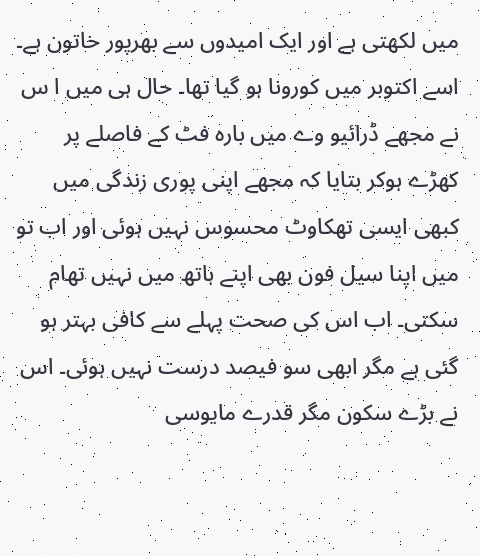میں لکھتی ہے اور ایک امیدوں سے بھرپور خاتون ہے۔ اسے اکتوبر میں کورونا ہو گیا تھا۔ حال ہی میں ا س نے مجھے ڈرائیو وے میں بارہ فٹ کے فاصلے پر کھڑے ہوکر بتایا کہ مجھے اپنی پوری زندگی میں کبھی ایسی تھکاوٹ محسوس نہیں ہوئی اور اب تو میں اپنا سیل فون بھی اپنے ہاتھ میں نہیں تھام سکتی۔ اب اس کی صحت پہلے سے کافی بہتر ہو گئی ہے مگر ابھی سو فیصد درست نہیں ہوئی۔ اس نے بڑے سکون مگر قدرے مایوسی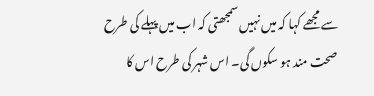سے مجھے کہا کہ میں نہیں سمجھتی کہ اب میں پہلے کی طرح صحت مند ہو سکوں گی۔ اس شہر کی طرح اس کا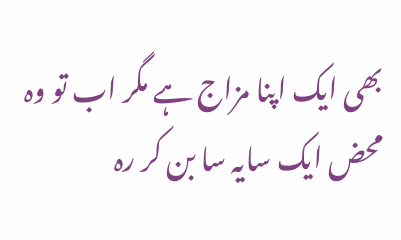بھی ایک اپنا مزاج ہے مگر اب تو وہ محض ایک سایہ سا بن کر رہ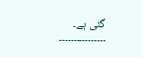گئی ہے۔
۔۔۔۔۔۔۔۔۔۔۔۔۔۔۔۔